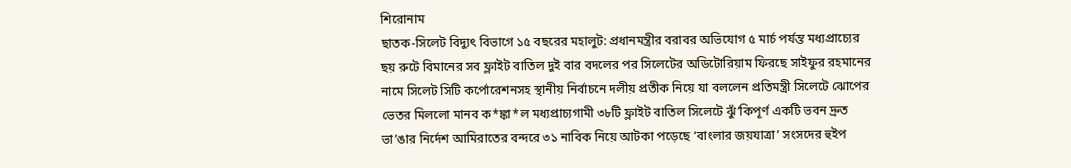শিরোনাম
ছাতক-সিলেট বিদ্যুৎ বিভাগে ১৫ বছরের মহালুট: প্রধানমন্ত্রীর বরাবর অভিযোগ ৫ মার্চ পর্যন্ত মধ্যপ্রাচ্যের ছয় রুটে বিমানের সব ফ্লাইট বাতিল দুই বার বদলের পর সিলেটের অডিটোরিয়াম ফিরছে সাইফুর রহমানের নামে সিলেট সিটি কর্পোরেশনসহ স্থানীয় নির্বাচনে দলীয় প্রতীক নিয়ে যা বললেন প্রতিমন্ত্রী সিলেটে ঝোপের ভেতর মিললো মানব ক*ঙ্কা*ল মধ্যপ্রাচ্যগামী ৩৮টি ফ্লাইট বাতিল সিলেটে ঝুঁ’কিপূর্ণ একটি ভবন দ্রুত ভা’ঙার নির্দেশ আমিরাতের বন্দরে ৩১ নাবিক নিয়ে আটকা পড়েছে ‘বাংলার জয়যাত্রা’ সংসদের হুইপ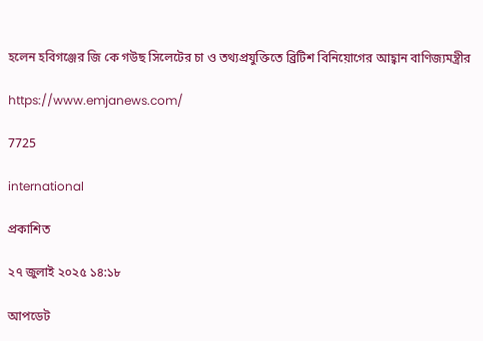হলেন হবিগঞ্জের জি কে গউছ সিলেটের চা ও তথ্যপ্রযুক্তিতে ব্রিটিশ বিনিয়োগের আহ্বান বাণিজ্যমন্ত্রীর

https://www.emjanews.com/

7725

international

প্রকাশিত

২৭ জুলাই ২০২৫ ১৪:১৮

আপডেট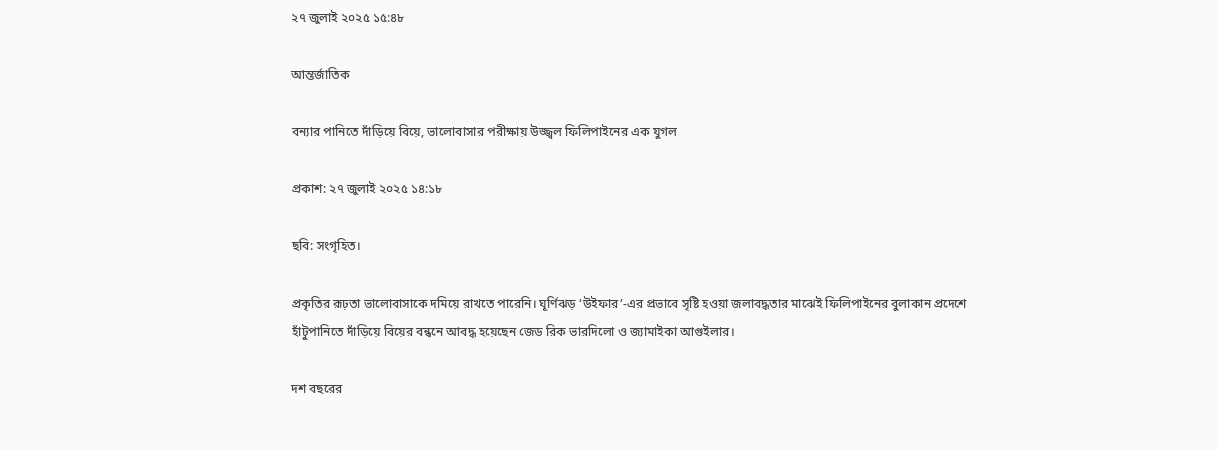২৭ জুলাই ২০২৫ ১৫:৪৮

আন্তর্জাতিক

বন্যার পানিতে দাঁড়িয়ে বিয়ে, ভালোবাসার পরীক্ষায় উজ্জ্বল ফিলিপাইনের এক যুগল

প্রকাশ: ২৭ জুলাই ২০২৫ ১৪:১৮

ছবি: সংগৃহিত।

প্রকৃতির রূঢ়তা ভালোবাসাকে দমিয়ে রাখতে পারেনি। ঘূর্ণিঝড় ‘উইফার’-এর প্রভাবে সৃষ্টি হওয়া জলাবদ্ধতার মাঝেই ফিলিপাইনের বুলাকান প্রদেশে হাঁটুপানিতে দাঁড়িয়ে বিয়ের বন্ধনে আবদ্ধ হয়েছেন জেড রিক ভারদিলো ও জ্যামাইকা আগুইলার।

দশ বছরের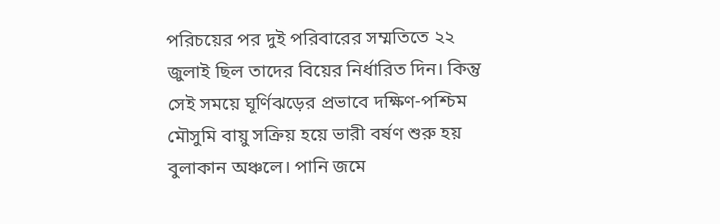পরিচয়ের পর দুই পরিবারের সম্মতিতে ২২ জুলাই ছিল তাদের বিয়ের নির্ধারিত দিন। কিন্তু সেই সময়ে ঘূর্ণিঝড়ের প্রভাবে দক্ষিণ-পশ্চিম মৌসুমি বায়ু সক্রিয় হয়ে ভারী বর্ষণ শুরু হয় বুলাকান অঞ্চলে। পানি জমে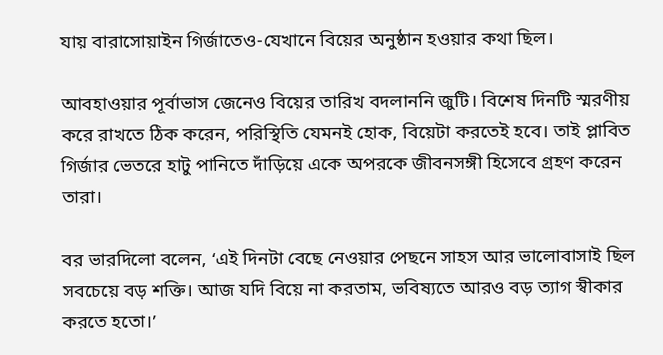যায় বারাসোয়াইন গির্জাতেও-যেখানে বিয়ের অনুষ্ঠান হওয়ার কথা ছিল।

আবহাওয়ার পূর্বাভাস জেনেও বিয়ের তারিখ বদলাননি জুটি। বিশেষ দিনটি স্মরণীয় করে রাখতে ঠিক করেন, পরিস্থিতি যেমনই হোক, বিয়েটা করতেই হবে। তাই প্লাবিত গির্জার ভেতরে হাটু পানিতে দাঁড়িয়ে একে অপরকে জীবনসঙ্গী হিসেবে গ্রহণ করেন তারা।

বর ভারদিলো বলেন, ‘এই দিনটা বেছে নেওয়ার পেছনে সাহস আর ভালোবাসাই ছিল সবচেয়ে বড় শক্তি। আজ যদি বিয়ে না করতাম, ভবিষ্যতে আরও বড় ত্যাগ স্বীকার করতে হতো।’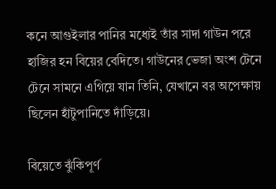কনে আগুইলার পানির মধ্যেই তাঁর সাদা গাউন পরে হাজির হন বিয়ের বেদিতে। গাউনের ভেজা অংশ টেনে টেনে সামনে এগিয়ে যান তিনি, যেখানে বর অপেক্ষায় ছিলেন হাঁটুপানিতে দাঁড়িয়ে।

বিয়েতে ঝুঁকিপূর্ণ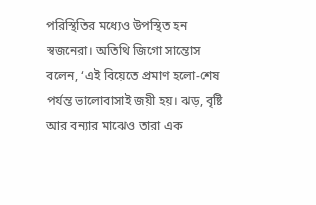পরিস্থিতির মধ্যেও উপস্থিত হন স্বজনেরা। অতিথি জিগো সান্তোস বলেন, ‘এই বিয়েতে প্রমাণ হলো-শেষ পর্যন্ত ভালোবাসাই জয়ী হয়। ঝড়, বৃষ্টি আর বন্যার মাঝেও তারা এক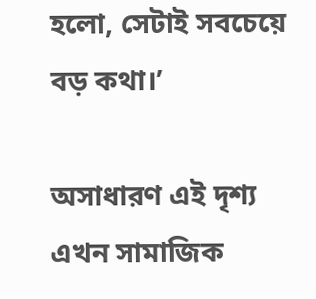হলো, সেটাই সবচেয়ে বড় কথা।’

অসাধারণ এই দৃশ্য এখন সামাজিক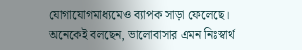যোগাযোগমাধ্যমেও ব্যাপক সাড়া ফেলেছে। অনেকেই বলছেন, ভালোবাসার এমন নিঃস্বার্থ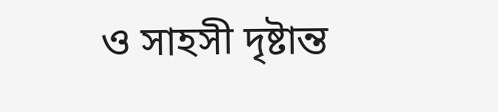ও সাহসী দৃষ্টান্ত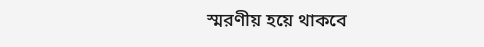স্মরণীয় হয়ে থাকবে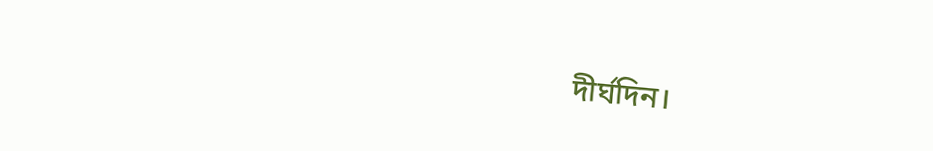দীর্ঘদিন।